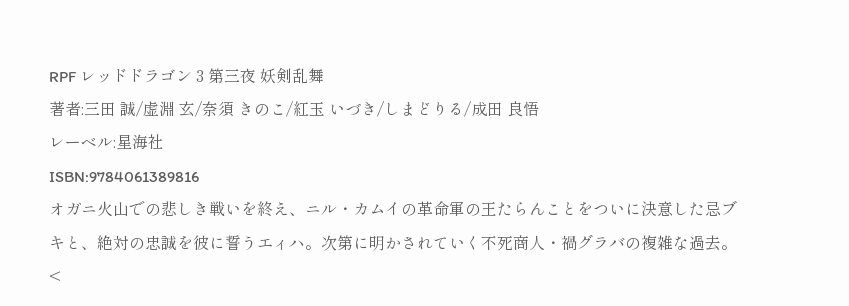RPF レッドドラゴン 3 第三夜 妖剣乱舞
著者:三田 誠/虚淵 玄/奈須 きのこ/紅玉 いづき/しまどりる/成田 良悟
レーベル:星海社
ISBN:9784061389816
オガニ火山での悲しき戦いを終え、ニル・カムイの革命軍の王たらんことをついに決意した忌ブキと、絶対の忠誠を彼に誓うエィハ。次第に明かされていく不死商人・禍グラバの複雑な過去。<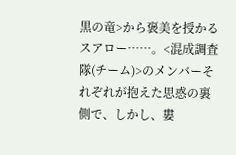黒の竜>から褒美を授かるスアロー……。<混成調査隊(チーム)>のメンバーそれぞれが抱えた思惑の裏側で、しかし、婁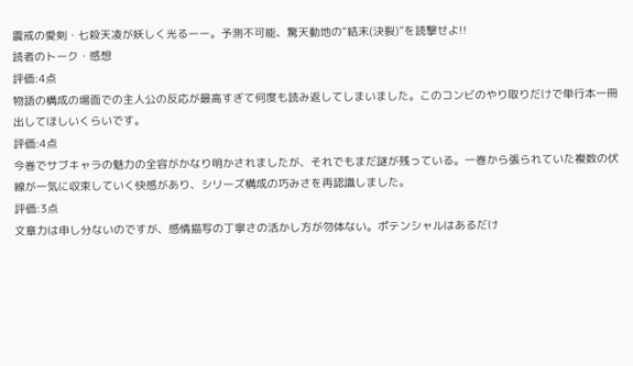震戒の愛剣・七殺天凌が妖しく光るーー。予測不可能、驚天動地の“結末(決裂)”を読撃せよ!!
読者のトーク・感想
評価:4点
物語の構成の場面での主人公の反応が最高すぎて何度も読み返してしまいました。このコンビのやり取りだけで単行本一冊出してほしいくらいです。
評価:4点
今巻でサブキャラの魅力の全容がかなり明かされましたが、それでもまだ謎が残っている。一巻から張られていた複数の伏線が一気に収束していく快感があり、シリーズ構成の巧みさを再認識しました。
評価:3点
文章力は申し分ないのですが、感情描写の丁寧さの活かし方が勿体ない。ポテンシャルはあるだけ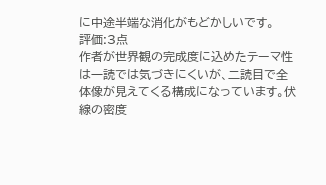に中途半端な消化がもどかしいです。
評価:3点
作者が世界観の完成度に込めたテーマ性は一読では気づきにくいが、二読目で全体像が見えてくる構成になっています。伏線の密度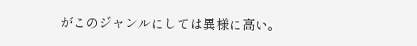がこのジャンルにしては異様に高い。